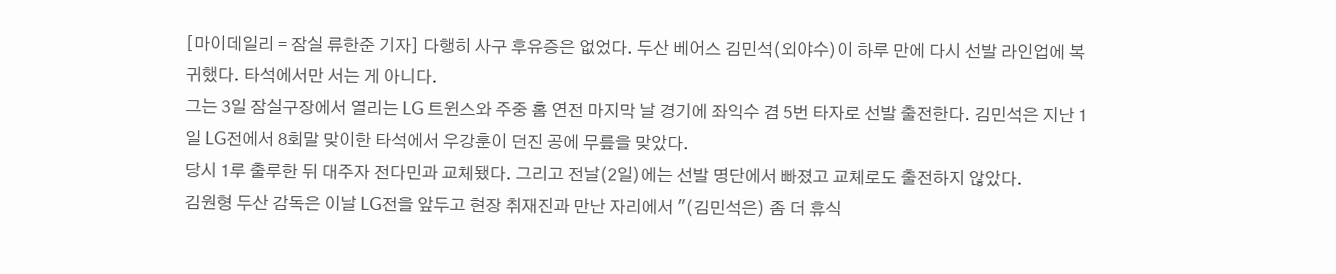[마이데일리 = 잠실 류한준 기자] 다행히 사구 후유증은 없었다. 두산 베어스 김민석(외야수)이 하루 만에 다시 선발 라인업에 복귀했다. 타석에서만 서는 게 아니다.
그는 3일 잠실구장에서 열리는 LG 트윈스와 주중 홈 연전 마지막 날 경기에 좌익수 겸 5번 타자로 선발 출전한다. 김민석은 지난 1일 LG전에서 8회말 맞이한 타석에서 우강훈이 던진 공에 무릎을 맞았다.
당시 1루 출루한 뒤 대주자 전다민과 교체됐다. 그리고 전날(2일)에는 선발 명단에서 빠졌고 교체로도 출전하지 않았다.
김원형 두산 감독은 이날 LG전을 앞두고 현장 취재진과 만난 자리에서 "(김민석은) 좀 더 휴식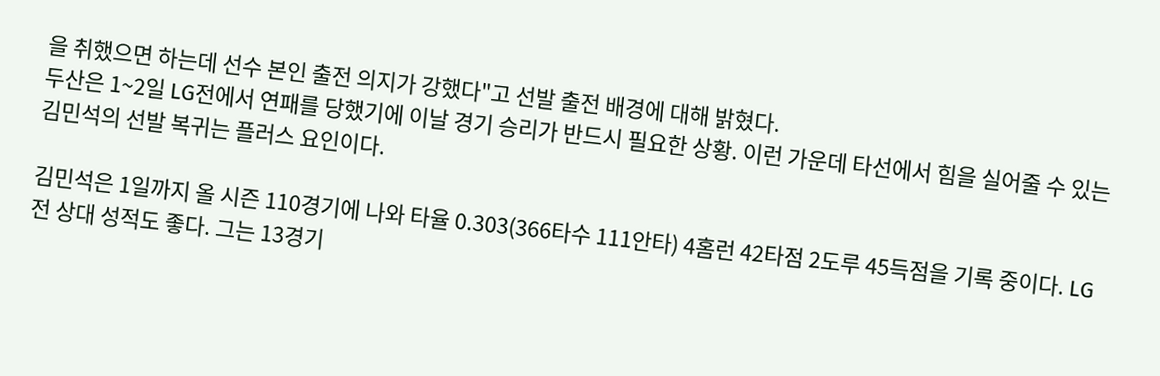을 취했으면 하는데 선수 본인 출전 의지가 강했다"고 선발 출전 배경에 대해 밝혔다.
두산은 1~2일 LG전에서 연패를 당했기에 이날 경기 승리가 반드시 필요한 상황. 이런 가운데 타선에서 힘을 실어줄 수 있는 김민석의 선발 복귀는 플러스 요인이다.

김민석은 1일까지 올 시즌 110경기에 나와 타율 0.303(366타수 111안타) 4홈런 42타점 2도루 45득점을 기록 중이다. LG전 상대 성적도 좋다. 그는 13경기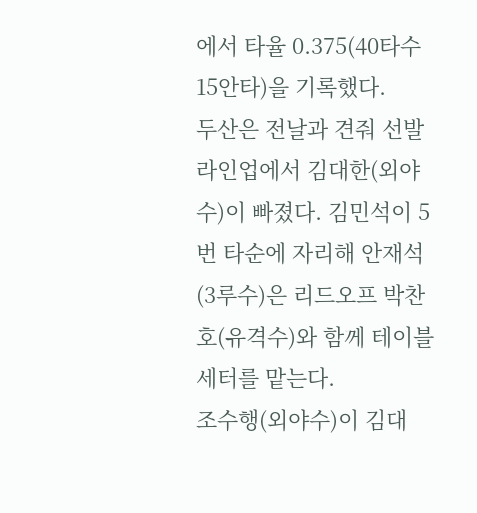에서 타율 0.375(40타수 15안타)을 기록했다.
두산은 전날과 견줘 선발 라인업에서 김대한(외야수)이 빠졌다. 김민석이 5번 타순에 자리해 안재석(3루수)은 리드오프 박찬호(유격수)와 함께 테이블 세터를 맡는다.
조수행(외야수)이 김대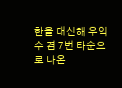한을 대신해 우익수 겸 7번 타순으로 나온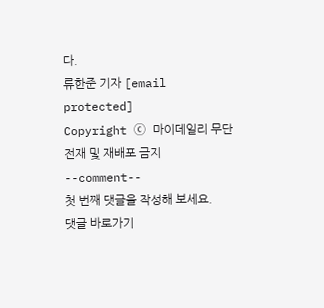다.
류한준 기자 [email protected]
Copyright ⓒ 마이데일리 무단 전재 및 재배포 금지
--comment--
첫 번째 댓글을 작성해 보세요.
댓글 바로가기